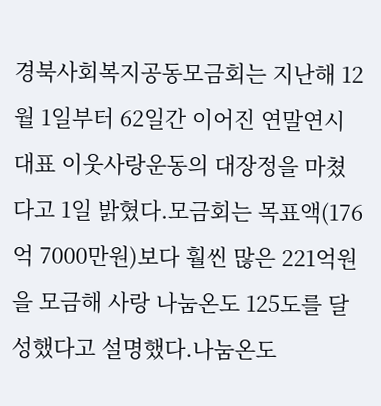경북사회복지공동모금회는 지난해 12월 1일부터 62일간 이어진 연말연시 대표 이웃사랑운동의 대장정을 마쳤다고 1일 밝혔다.모금회는 목표액(176억 7000만원)보다 훨씬 많은 221억원을 모금해 사랑 나눔온도 125도를 달성했다고 설명했다.나눔온도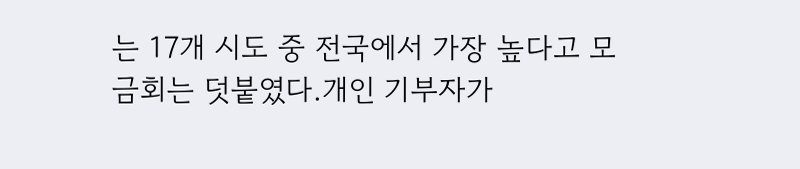는 17개 시도 중 전국에서 가장 높다고 모금회는 덧붙였다.개인 기부자가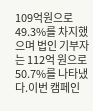109억원으로 49.3%를 차지했으며 법인 기부자는 112억 원으로 50.7%를 나타냈다.이번 캠페인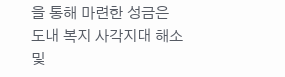을 통해 마련한 성금은 도내 복지 사각지대 해소 및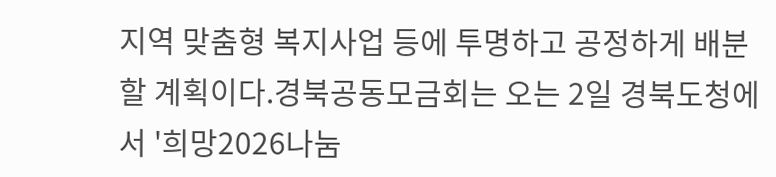지역 맞춤형 복지사업 등에 투명하고 공정하게 배분할 계획이다.경북공동모금회는 오는 2일 경북도청에서 '희망2026나눔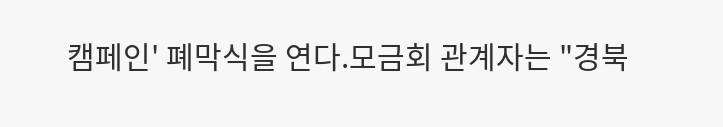캠페인' 폐막식을 연다.모금회 관계자는 "경북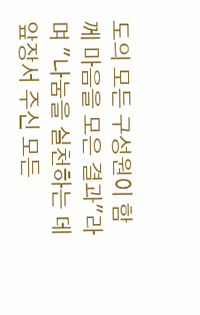도의 모든 구성원이 함께 마음을 모은 결과"라며 "나눔을 실천하는 데 앞장서 주신 모든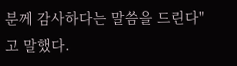분께 감사하다는 말씀을 드린다"고 말했다.